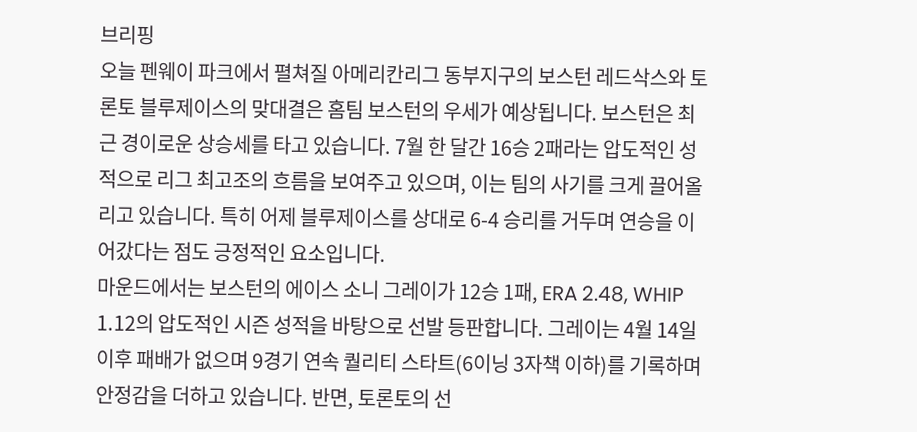브리핑
오늘 펜웨이 파크에서 펼쳐질 아메리칸리그 동부지구의 보스턴 레드삭스와 토론토 블루제이스의 맞대결은 홈팀 보스턴의 우세가 예상됩니다. 보스턴은 최근 경이로운 상승세를 타고 있습니다. 7월 한 달간 16승 2패라는 압도적인 성적으로 리그 최고조의 흐름을 보여주고 있으며, 이는 팀의 사기를 크게 끌어올리고 있습니다. 특히 어제 블루제이스를 상대로 6-4 승리를 거두며 연승을 이어갔다는 점도 긍정적인 요소입니다.
마운드에서는 보스턴의 에이스 소니 그레이가 12승 1패, ERA 2.48, WHIP 1.12의 압도적인 시즌 성적을 바탕으로 선발 등판합니다. 그레이는 4월 14일 이후 패배가 없으며 9경기 연속 퀄리티 스타트(6이닝 3자책 이하)를 기록하며 안정감을 더하고 있습니다. 반면, 토론토의 선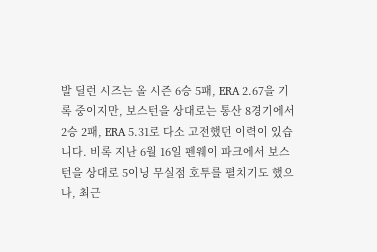발 딜런 시즈는 올 시즌 6승 5패, ERA 2.67을 기록 중이지만, 보스턴을 상대로는 통산 8경기에서 2승 2패, ERA 5.31로 다소 고전했던 이력이 있습니다. 비록 지난 6월 16일 펜웨이 파크에서 보스턴을 상대로 5이닝 무실점 호투를 펼치기도 했으나, 최근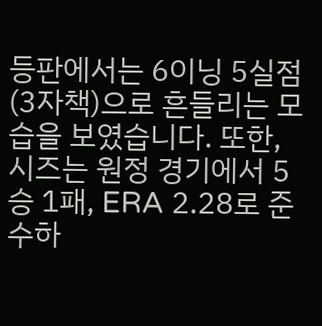등판에서는 6이닝 5실점(3자책)으로 흔들리는 모습을 보였습니다. 또한, 시즈는 원정 경기에서 5승 1패, ERA 2.28로 준수하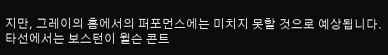지만, 그레이의 홈에서의 퍼포먼스에는 미치지 못할 것으로 예상됩니다.
타선에서는 보스턴이 윌슨 콘트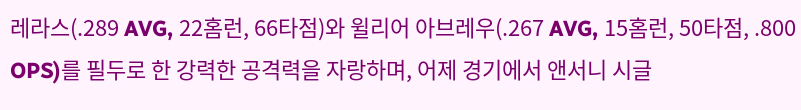레라스(.289 AVG, 22홈런, 66타점)와 윌리어 아브레우(.267 AVG, 15홈런, 50타점, .800 OPS)를 필두로 한 강력한 공격력을 자랑하며, 어제 경기에서 앤서니 시글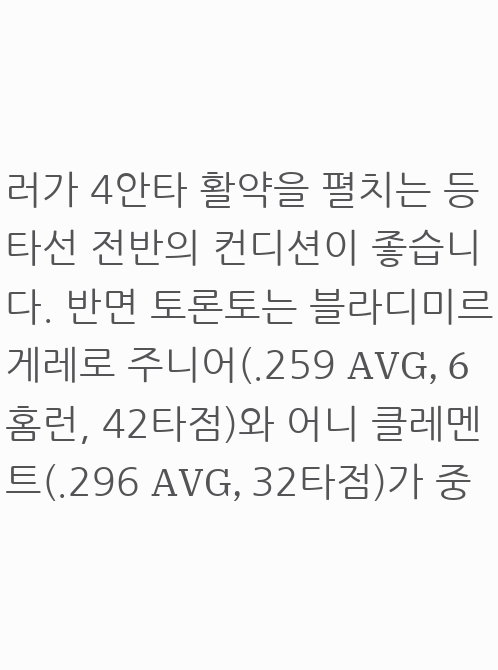러가 4안타 활약을 펼치는 등 타선 전반의 컨디션이 좋습니다. 반면 토론토는 블라디미르 게레로 주니어(.259 AVG, 6홈런, 42타점)와 어니 클레멘트(.296 AVG, 32타점)가 중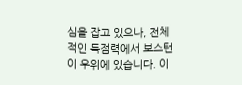심을 잡고 있으나, 전체적인 득점력에서 보스턴이 우위에 있습니다. 이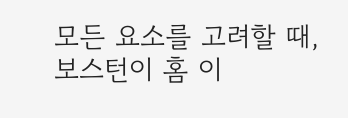모든 요소를 고려할 때, 보스턴이 홈 이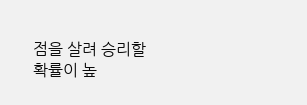점을 살려 승리할 확률이 높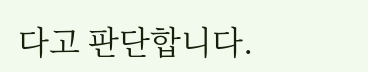다고 판단합니다.